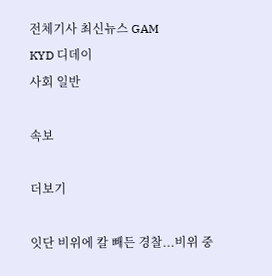전체기사 최신뉴스 GAM
KYD 디데이
사회 일반

속보

더보기

잇단 비위에 칼 빼든 경찰...비위 중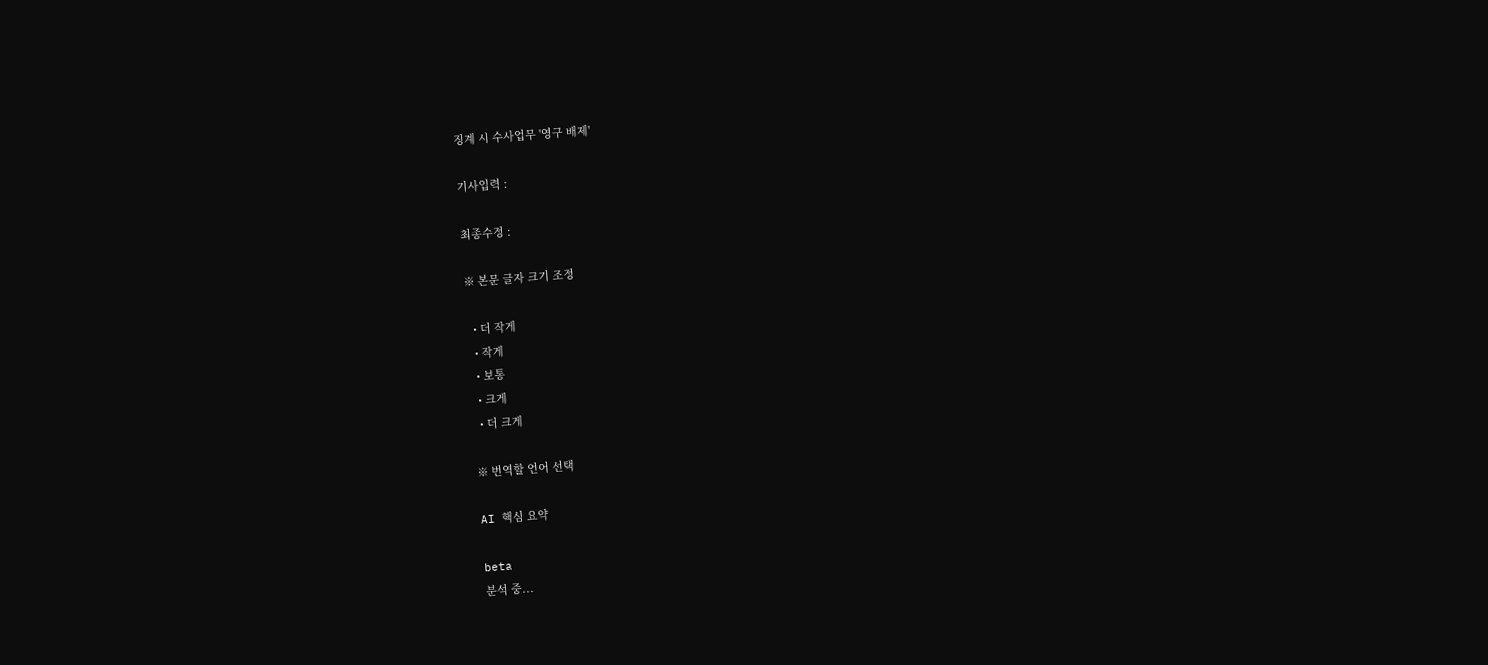징계 시 수사업무 '영구 배제'

기사입력 :

최종수정 :

※ 본문 글자 크기 조정

  • 더 작게
  • 작게
  • 보통
  • 크게
  • 더 크게

※ 번역할 언어 선택

AI 핵심 요약

beta
분석 중...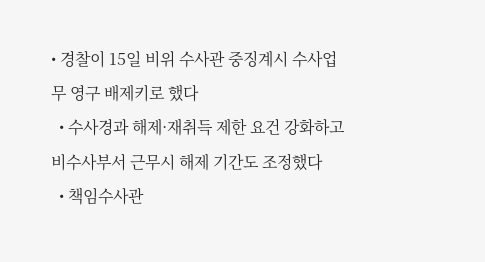• 경찰이 15일 비위 수사관 중징계시 수사업무 영구 배제키로 했다
  • 수사경과 해제·재취득 제한 요건 강화하고 비수사부서 근무시 해제 기간도 조정했다
  • 책임수사관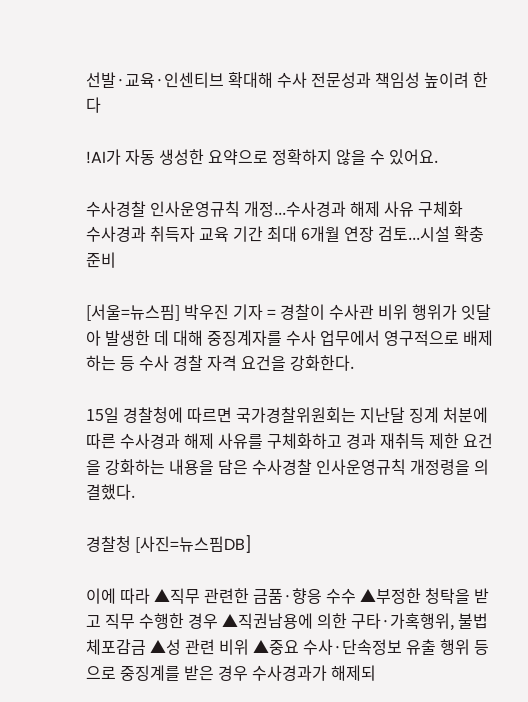선발·교육·인센티브 확대해 수사 전문성과 책임성 높이려 한다

!AI가 자동 생성한 요약으로 정확하지 않을 수 있어요.

수사경찰 인사운영규칙 개정...수사경과 해제 사유 구체화
수사경과 취득자 교육 기간 최대 6개월 연장 검토...시설 확충 준비

[서울=뉴스핌] 박우진 기자 = 경찰이 수사관 비위 행위가 잇달아 발생한 데 대해 중징계자를 수사 업무에서 영구적으로 배제하는 등 수사 경찰 자격 요건을 강화한다.

15일 경찰청에 따르면 국가경찰위원회는 지난달 징계 처분에 따른 수사경과 해제 사유를 구체화하고 경과 재취득 제한 요건을 강화하는 내용을 담은 수사경찰 인사운영규칙 개정령을 의결했다.

경찰청 [사진=뉴스핌DB]

이에 따라 ▲직무 관련한 금품·향응 수수 ▲부정한 청탁을 받고 직무 수행한 경우 ▲직권남용에 의한 구타·가혹행위, 불법체포감금 ▲성 관련 비위 ▲중요 수사·단속정보 유출 행위 등으로 중징계를 받은 경우 수사경과가 해제되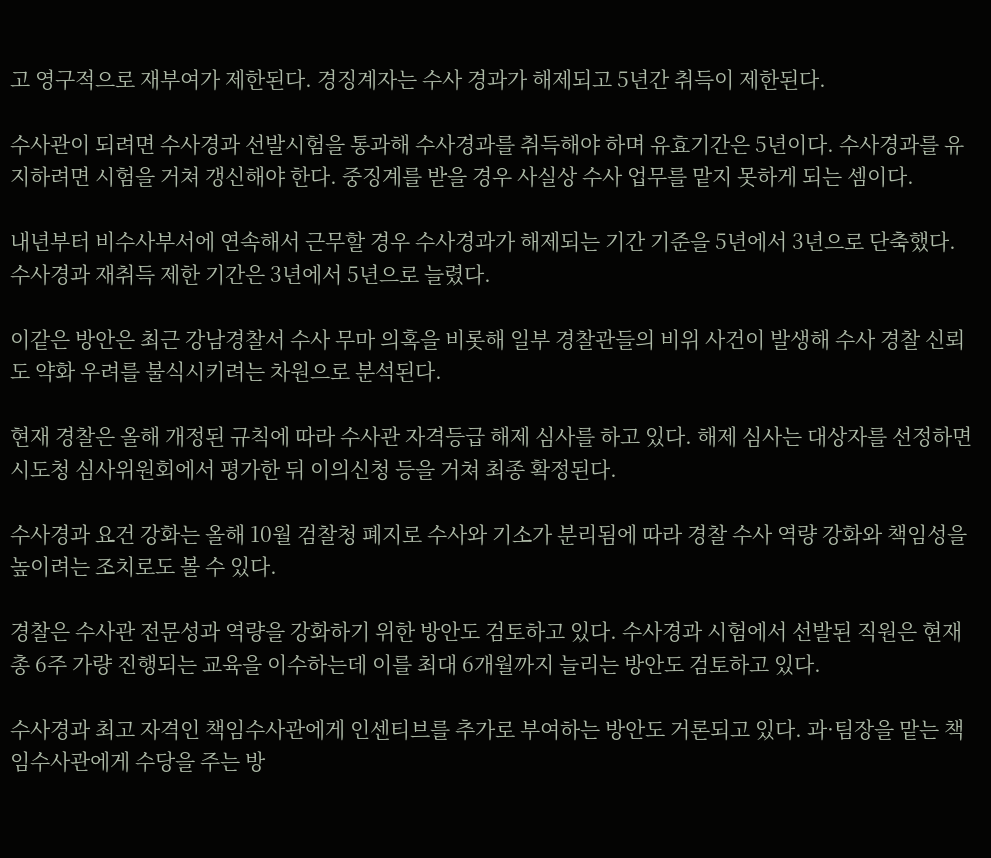고 영구적으로 재부여가 제한된다. 경징계자는 수사 경과가 해제되고 5년간 취득이 제한된다.

수사관이 되려면 수사경과 선발시험을 통과해 수사경과를 취득해야 하며 유효기간은 5년이다. 수사경과를 유지하려면 시험을 거쳐 갱신해야 한다. 중징계를 받을 경우 사실상 수사 업무를 맡지 못하게 되는 셈이다.

내년부터 비수사부서에 연속해서 근무할 경우 수사경과가 해제되는 기간 기준을 5년에서 3년으로 단축했다. 수사경과 재취득 제한 기간은 3년에서 5년으로 늘렸다.

이같은 방안은 최근 강남경찰서 수사 무마 의혹을 비롯해 일부 경찰관들의 비위 사건이 발생해 수사 경찰 신뢰도 약화 우려를 불식시키려는 차원으로 분석된다.

현재 경찰은 올해 개정된 규칙에 따라 수사관 자격등급 해제 심사를 하고 있다. 해제 심사는 대상자를 선정하면 시도청 심사위원회에서 평가한 뒤 이의신청 등을 거쳐 최종 확정된다.

수사경과 요건 강화는 올해 10월 검찰청 폐지로 수사와 기소가 분리됨에 따라 경찰 수사 역량 강화와 책임성을 높이려는 조치로도 볼 수 있다.

경찰은 수사관 전문성과 역량을 강화하기 위한 방안도 검토하고 있다. 수사경과 시험에서 선발된 직원은 현재 총 6주 가량 진행되는 교육을 이수하는데 이를 최대 6개월까지 늘리는 방안도 검토하고 있다.

수사경과 최고 자격인 책임수사관에게 인센티브를 추가로 부여하는 방안도 거론되고 있다. 과·팀장을 맡는 책임수사관에게 수당을 주는 방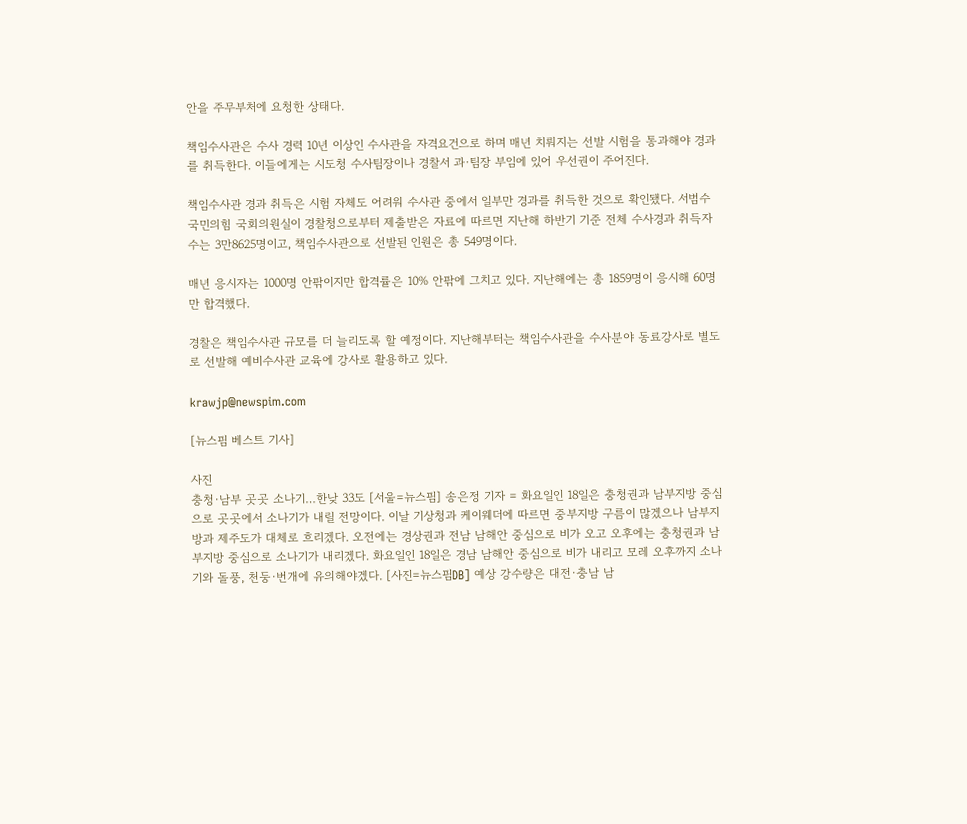안을 주무부처에 요청한 상태다.

책임수사관은 수사 경력 10년 이상인 수사관을 자격요건으로 하며 매년 치뤄지는 선발 시험을 통과해야 경과를 취득한다. 이들에게는 시도청 수사팀장이나 경찰서 과·팀장 부임에 있어 우선권이 주어진다.

책임수사관 경과 취득은 시험 자체도 어려워 수사관 중에서 일부만 경과를 취득한 것으로 확인됐다. 서범수 국민의힘 국회의원실이 경찰청으로부터 제출받은 자료에 따르면 지난해 하반기 기준 전체 수사경과 취득자 수는 3만8625명이고, 책임수사관으로 선발된 인원은 총 549명이다.

매년 응시자는 1000명 안팎이지만 합격률은 10% 안팎에 그치고 있다. 지난해에는 총 1859명이 응시해 60명만 합격했다.

경찰은 책임수사관 규모를 더 늘리도록 할 예정이다. 지난해부터는 책임수사관을 수사분야 동료강사로 별도로 선발해 예비수사관 교육에 강사로 활용하고 있다.

krawjp@newspim.com

[뉴스핌 베스트 기사]

사진
충청·남부 곳곳 소나기…한낮 33도 [서울=뉴스핌] 송은정 기자 = 화요일인 18일은 충청권과 남부지방 중심으로 곳곳에서 소나기가 내릴 전망이다. 이날 기상청과 케이웨더에 따르면 중부지방 구름이 많겠으나 남부지방과 제주도가 대체로 흐리겠다. 오전에는 경상권과 전남 남해안 중심으로 비가 오고 오후에는 충청권과 남부지방 중심으로 소나기가 내리겠다. 화요일인 18일은 경남 남해안 중심으로 비가 내리고 모레 오후까지 소나기와 돌풍, 천둥·번개에 유의해야겠다. [사진=뉴스핌DB] 예상 강수량은 대전·충남 남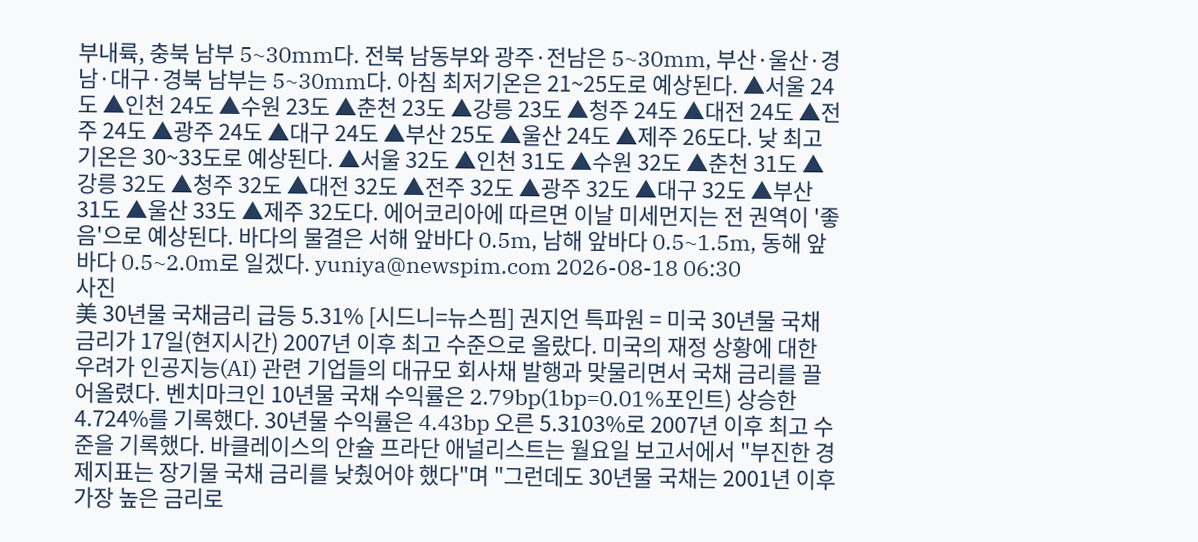부내륙, 충북 남부 5~30mm다. 전북 남동부와 광주·전남은 5~30mm, 부산·울산·경남·대구·경북 남부는 5~30mm다. 아침 최저기온은 21~25도로 예상된다. ▲서울 24도 ▲인천 24도 ▲수원 23도 ▲춘천 23도 ▲강릉 23도 ▲청주 24도 ▲대전 24도 ▲전주 24도 ▲광주 24도 ▲대구 24도 ▲부산 25도 ▲울산 24도 ▲제주 26도다. 낮 최고기온은 30~33도로 예상된다. ▲서울 32도 ▲인천 31도 ▲수원 32도 ▲춘천 31도 ▲강릉 32도 ▲청주 32도 ▲대전 32도 ▲전주 32도 ▲광주 32도 ▲대구 32도 ▲부산 31도 ▲울산 33도 ▲제주 32도다. 에어코리아에 따르면 이날 미세먼지는 전 권역이 '좋음'으로 예상된다. 바다의 물결은 서해 앞바다 0.5m, 남해 앞바다 0.5~1.5m, 동해 앞바다 0.5~2.0m로 일겠다. yuniya@newspim.com 2026-08-18 06:30
사진
美 30년물 국채금리 급등 5.31% [시드니=뉴스핌] 권지언 특파원 = 미국 30년물 국채 금리가 17일(현지시간) 2007년 이후 최고 수준으로 올랐다. 미국의 재정 상황에 대한 우려가 인공지능(AI) 관련 기업들의 대규모 회사채 발행과 맞물리면서 국채 금리를 끌어올렸다. 벤치마크인 10년물 국채 수익률은 2.79bp(1bp=0.01%포인트) 상승한 4.724%를 기록했다. 30년물 수익률은 4.43bp 오른 5.3103%로 2007년 이후 최고 수준을 기록했다. 바클레이스의 안슐 프라단 애널리스트는 월요일 보고서에서 "부진한 경제지표는 장기물 국채 금리를 낮췄어야 했다"며 "그런데도 30년물 국채는 2001년 이후 가장 높은 금리로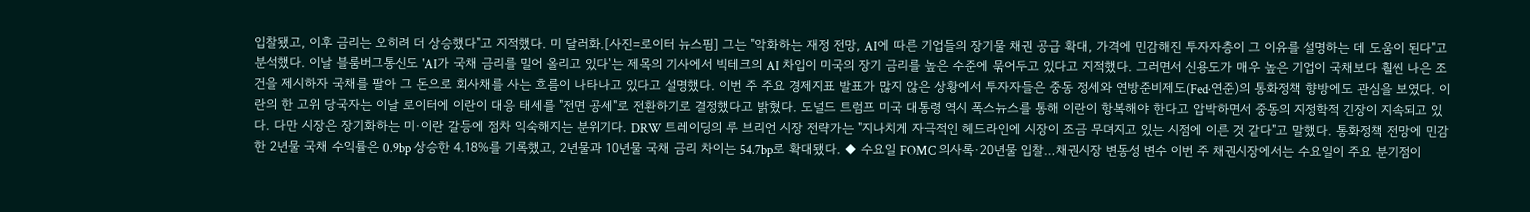입찰됐고, 이후 금리는 오히려 더 상승했다"고 지적했다. 미 달러화.[사진=로이터 뉴스핌] 그는 "악화하는 재정 전망, AI에 따른 기업들의 장기물 채권 공급 확대, 가격에 민감해진 투자자층이 그 이유를 설명하는 데 도움이 된다"고 분석했다. 이날 블룸버그통신도 'AI가 국채 금리를 밀어 올리고 있다'는 제목의 기사에서 빅테크의 AI 차입이 미국의 장기 금리를 높은 수준에 묶어두고 있다고 지적했다. 그러면서 신용도가 매우 높은 기업이 국채보다 훨씬 나은 조건을 제시하자 국채를 팔아 그 돈으로 회사채를 사는 흐름이 나타나고 있다고 설명했다. 이번 주 주요 경제지표 발표가 많지 않은 상황에서 투자자들은 중동 정세와 연방준비제도(Fed·연준)의 통화정책 향방에도 관심을 보였다. 이란의 한 고위 당국자는 이날 로이터에 이란이 대응 태세를 "전면 공세"로 전환하기로 결정했다고 밝혔다. 도널드 트럼프 미국 대통령 역시 폭스뉴스를 통해 이란이 항복해야 한다고 압박하면서 중동의 지정학적 긴장이 지속되고 있다. 다만 시장은 장기화하는 미·이란 갈등에 점차 익숙해지는 분위기다. DRW 트레이딩의 루 브리언 시장 전략가는 "지나치게 자극적인 헤드라인에 시장이 조금 무뎌지고 있는 시점에 이른 것 같다"고 말했다. 통화정책 전망에 민감한 2년물 국채 수익률은 0.9bp 상승한 4.18%를 기록했고, 2년물과 10년물 국채 금리 차이는 54.7bp로 확대됐다. ◆ 수요일 FOMC 의사록·20년물 입찰…채권시장 변동성 변수 이번 주 채권시장에서는 수요일이 주요 분기점이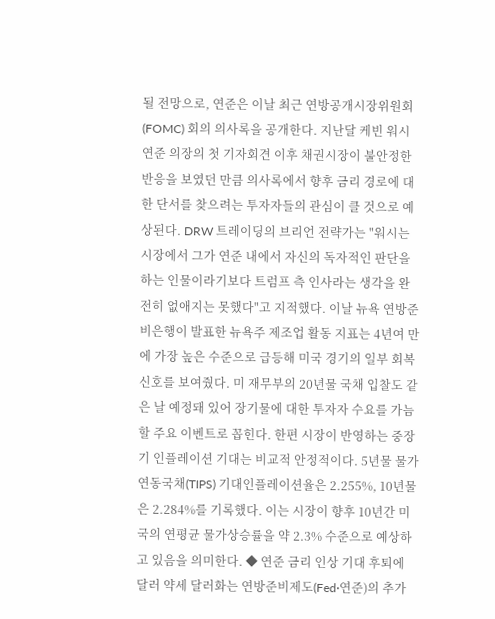될 전망으로, 연준은 이날 최근 연방공개시장위원회(FOMC) 회의 의사록을 공개한다. 지난달 케빈 워시 연준 의장의 첫 기자회견 이후 채권시장이 불안정한 반응을 보였던 만큼 의사록에서 향후 금리 경로에 대한 단서를 찾으려는 투자자들의 관심이 클 것으로 예상된다. DRW 트레이딩의 브리언 전략가는 "워시는 시장에서 그가 연준 내에서 자신의 독자적인 판단을 하는 인물이라기보다 트럼프 측 인사라는 생각을 완전히 없애지는 못했다"고 지적했다. 이날 뉴욕 연방준비은행이 발표한 뉴욕주 제조업 활동 지표는 4년여 만에 가장 높은 수준으로 급등해 미국 경기의 일부 회복 신호를 보여줬다. 미 재무부의 20년물 국채 입찰도 같은 날 예정돼 있어 장기물에 대한 투자자 수요를 가늠할 주요 이벤트로 꼽힌다. 한편 시장이 반영하는 중장기 인플레이션 기대는 비교적 안정적이다. 5년물 물가연동국채(TIPS) 기대인플레이션율은 2.255%, 10년물은 2.284%를 기록했다. 이는 시장이 향후 10년간 미국의 연평균 물가상승률을 약 2.3% 수준으로 예상하고 있음을 의미한다. ◆ 연준 금리 인상 기대 후퇴에 달러 약세 달러화는 연방준비제도(Fed·연준)의 추가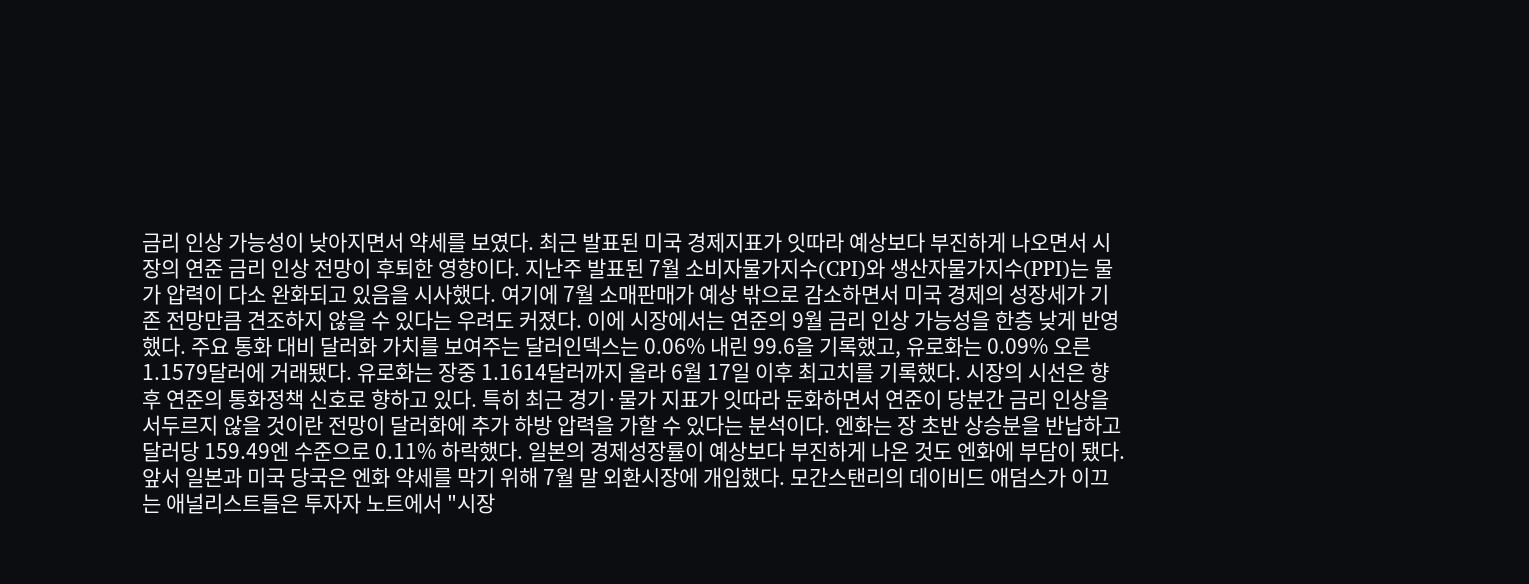금리 인상 가능성이 낮아지면서 약세를 보였다. 최근 발표된 미국 경제지표가 잇따라 예상보다 부진하게 나오면서 시장의 연준 금리 인상 전망이 후퇴한 영향이다. 지난주 발표된 7월 소비자물가지수(CPI)와 생산자물가지수(PPI)는 물가 압력이 다소 완화되고 있음을 시사했다. 여기에 7월 소매판매가 예상 밖으로 감소하면서 미국 경제의 성장세가 기존 전망만큼 견조하지 않을 수 있다는 우려도 커졌다. 이에 시장에서는 연준의 9월 금리 인상 가능성을 한층 낮게 반영했다. 주요 통화 대비 달러화 가치를 보여주는 달러인덱스는 0.06% 내린 99.6을 기록했고, 유로화는 0.09% 오른 1.1579달러에 거래됐다. 유로화는 장중 1.1614달러까지 올라 6월 17일 이후 최고치를 기록했다. 시장의 시선은 향후 연준의 통화정책 신호로 향하고 있다. 특히 최근 경기·물가 지표가 잇따라 둔화하면서 연준이 당분간 금리 인상을 서두르지 않을 것이란 전망이 달러화에 추가 하방 압력을 가할 수 있다는 분석이다. 엔화는 장 초반 상승분을 반납하고 달러당 159.49엔 수준으로 0.11% 하락했다. 일본의 경제성장률이 예상보다 부진하게 나온 것도 엔화에 부담이 됐다. 앞서 일본과 미국 당국은 엔화 약세를 막기 위해 7월 말 외환시장에 개입했다. 모간스탠리의 데이비드 애덤스가 이끄는 애널리스트들은 투자자 노트에서 "시장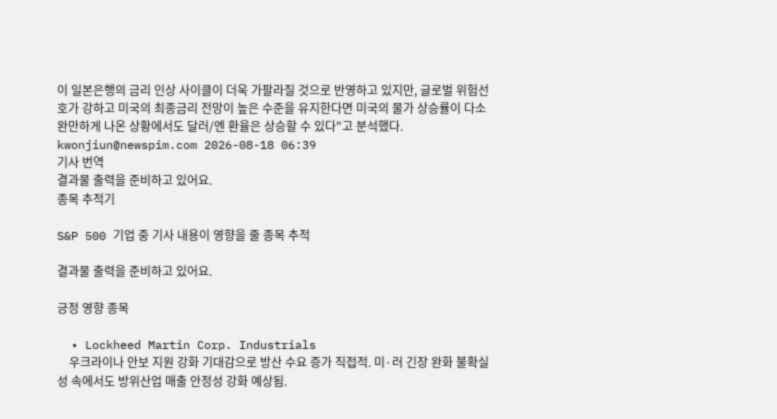이 일본은행의 금리 인상 사이클이 더욱 가팔라질 것으로 반영하고 있지만, 글로벌 위험선호가 강하고 미국의 최종금리 전망이 높은 수준을 유지한다면 미국의 물가 상승률이 다소 완만하게 나온 상황에서도 달러/엔 환율은 상승할 수 있다"고 분석했다. kwonjiun@newspim.com 2026-08-18 06:39
기사 번역
결과물 출력을 준비하고 있어요.
종목 추적기

S&P 500 기업 중 기사 내용이 영향을 줄 종목 추적

결과물 출력을 준비하고 있어요.

긍정 영향 종목

  • Lockheed Martin Corp. Industrials
    우크라이나 안보 지원 강화 기대감으로 방산 수요 증가 직접적. 미·러 긴장 완화 불확실성 속에서도 방위산업 매출 안정성 강화 예상됨.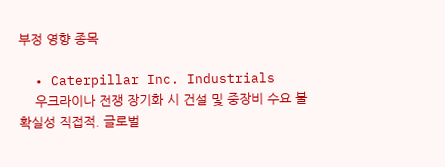부정 영향 종목

  • Caterpillar Inc. Industrials
    우크라이나 전쟁 장기화 시 건설 및 중장비 수요 불확실성 직접적. 글로벌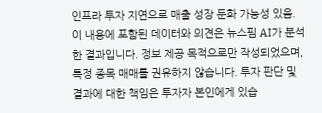인프라 투자 지연으로 매출 성장 둔화 가능성 있음.
이 내용에 포함된 데이터와 의견은 뉴스핌 AI가 분석한 결과입니다. 정보 제공 목적으로만 작성되었으며, 특정 종목 매매를 권유하지 않습니다. 투자 판단 및 결과에 대한 책임은 투자자 본인에게 있습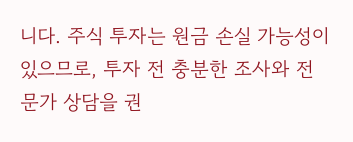니다. 주식 투자는 원금 손실 가능성이 있으므로, 투자 전 충분한 조사와 전문가 상담을 권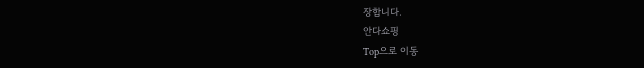장합니다.
안다쇼핑
Top으로 이동